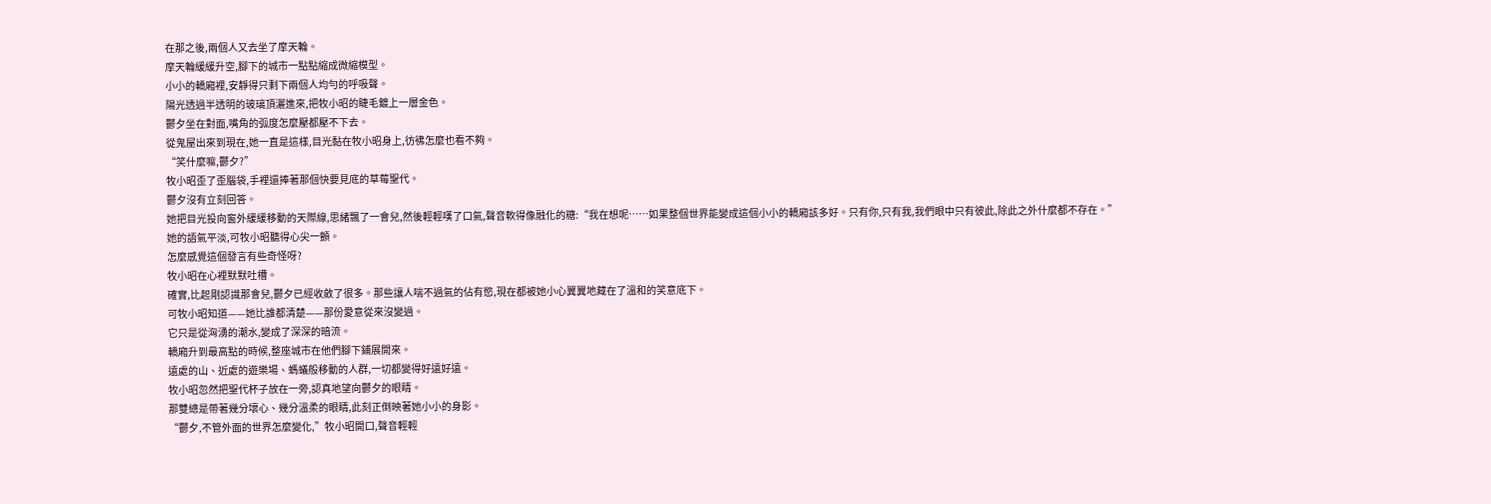在那之後,兩個人又去坐了摩天輪。
摩天輪緩緩升空,腳下的城市一點點縮成微縮模型。
小小的轎廂裡,安靜得只剩下兩個人均勻的呼吸聲。
陽光透過半透明的玻璃頂灑進來,把牧小昭的睫毛鍍上一層金色。
鬱夕坐在對面,嘴角的弧度怎麼壓都壓不下去。
從鬼屋出來到現在,她一直是這樣,目光黏在牧小昭身上,彷彿怎麼也看不夠。
“笑什麼嘛,鬱夕?”
牧小昭歪了歪腦袋,手裡還捧著那個快要見底的草莓聖代。
鬱夕沒有立刻回答。
她把目光投向窗外緩緩移動的天際線,思緒飄了一會兒,然後輕輕嘆了口氣,聲音軟得像融化的糖:“我在想呢……如果整個世界能變成這個小小的轎廂該多好。只有你,只有我,我們眼中只有彼此,除此之外什麼都不存在。”
她的語氣平淡,可牧小昭聽得心尖一顫。
怎麼感覺這個發言有些奇怪呀?
牧小昭在心裡默默吐槽。
確實,比起剛認識那會兒,鬱夕已經收斂了很多。那些讓人喘不過氣的佔有慾,現在都被她小心翼翼地藏在了溫和的笑意底下。
可牧小昭知道——她比誰都清楚——那份愛意從來沒變過。
它只是從洶湧的潮水,變成了深深的暗流。
轎廂升到最高點的時候,整座城市在他們腳下鋪展開來。
遠處的山、近處的遊樂場、螞蟻般移動的人群,一切都變得好遠好遠。
牧小昭忽然把聖代杯子放在一旁,認真地望向鬱夕的眼睛。
那雙總是帶著幾分壞心、幾分溫柔的眼睛,此刻正倒映著她小小的身影。
“鬱夕,不管外面的世界怎麼變化,”牧小昭開口,聲音輕輕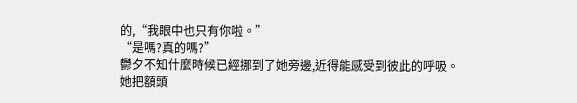的,“我眼中也只有你啦。”
“是嗎?真的嗎?”
鬱夕不知什麼時候已經挪到了她旁邊,近得能感受到彼此的呼吸。
她把額頭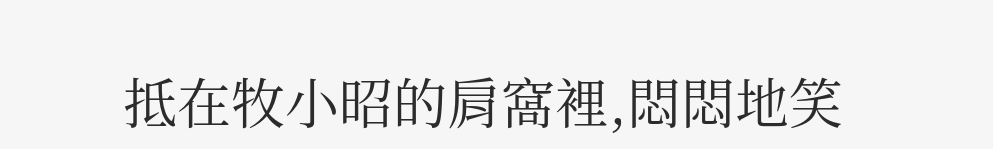抵在牧小昭的肩窩裡,悶悶地笑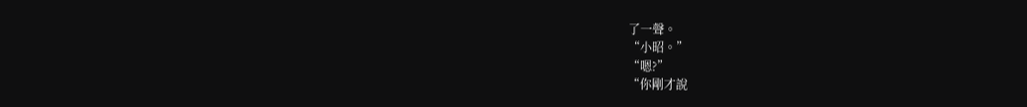了一聲。
“小昭。”
“嗯?”
“你剛才說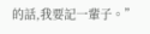的話,我要記一輩子。”